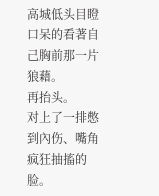高城低头目瞪口呆的看著自己胸前那一片狼藉。
再抬头。
对上了一排憋到內伤、嘴角疯狂抽搐的脸。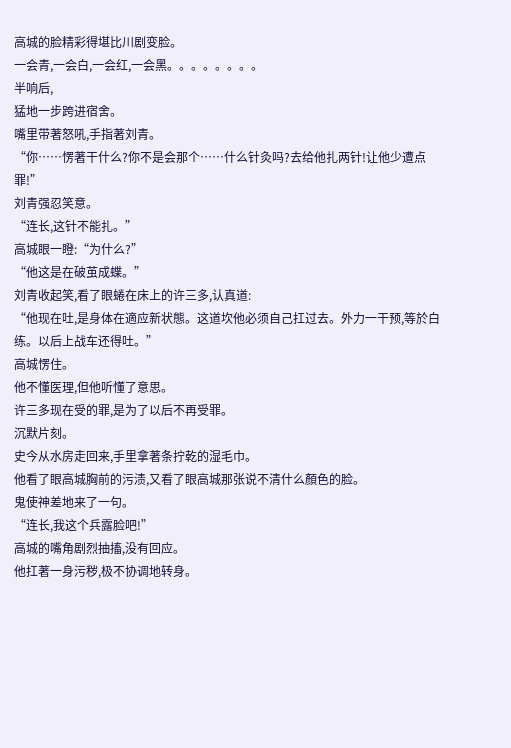高城的脸精彩得堪比川剧变脸。
一会青,一会白,一会红,一会黑。。。。。。。。
半响后,
猛地一步跨进宿舍。
嘴里带著怒吼,手指著刘青。
“你……愣著干什么?你不是会那个……什么针灸吗?去给他扎两针!让他少遭点罪!”
刘青强忍笑意。
“连长,这针不能扎。”
高城眼一瞪:“为什么?”
“他这是在破茧成蝶。”
刘青收起笑,看了眼蜷在床上的许三多,认真道:
“他现在吐,是身体在適应新状態。这道坎他必须自己扛过去。外力一干预,等於白练。以后上战车还得吐。”
高城愣住。
他不懂医理,但他听懂了意思。
许三多现在受的罪,是为了以后不再受罪。
沉默片刻。
史今从水房走回来,手里拿著条拧乾的湿毛巾。
他看了眼高城胸前的污渍,又看了眼高城那张说不清什么顏色的脸。
鬼使神差地来了一句。
“连长,我这个兵露脸吧!”
高城的嘴角剧烈抽搐,没有回应。
他扛著一身污秽,极不协调地转身。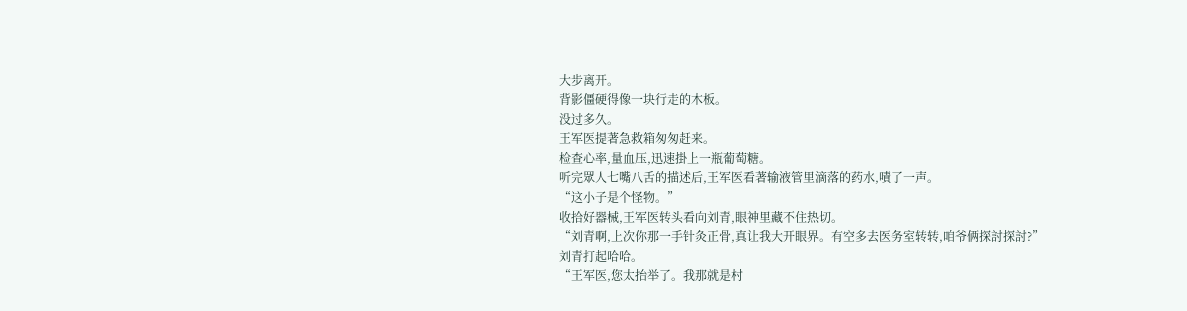大步离开。
背影僵硬得像一块行走的木板。
没过多久。
王军医提著急救箱匆匆赶来。
检查心率,量血压,迅速掛上一瓶葡萄糖。
听完眾人七嘴八舌的描述后,王军医看著输液管里滴落的药水,嘖了一声。
“这小子是个怪物。”
收拾好器械,王军医转头看向刘青,眼神里藏不住热切。
“刘青啊,上次你那一手针灸正骨,真让我大开眼界。有空多去医务室转转,咱爷俩探討探討?”
刘青打起哈哈。
“王军医,您太抬举了。我那就是村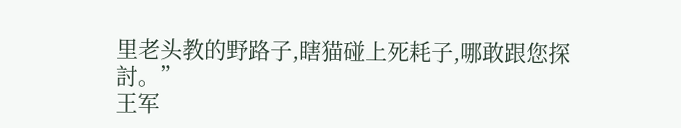里老头教的野路子,瞎猫碰上死耗子,哪敢跟您探討。”
王军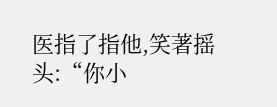医指了指他,笑著摇头:“你小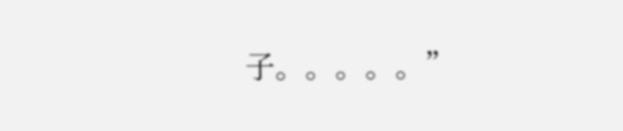子。。。。。”